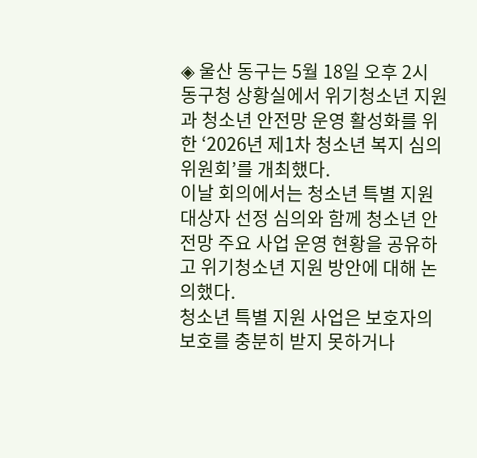◈ 울산 동구는 5월 18일 오후 2시 동구청 상황실에서 위기청소년 지원과 청소년 안전망 운영 활성화를 위한 ‘2026년 제1차 청소년 복지 심의위원회’를 개최했다.
이날 회의에서는 청소년 특별 지원 대상자 선정 심의와 함께 청소년 안전망 주요 사업 운영 현황을 공유하고 위기청소년 지원 방안에 대해 논의했다.
청소년 특별 지원 사업은 보호자의 보호를 충분히 받지 못하거나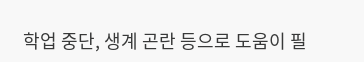학업 중단, 생계 곤란 등으로 도움이 필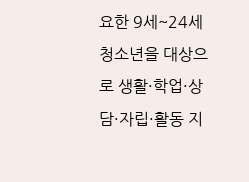요한 9세~24세 청소년을 대상으로 생활·학업·상담·자립·활동 지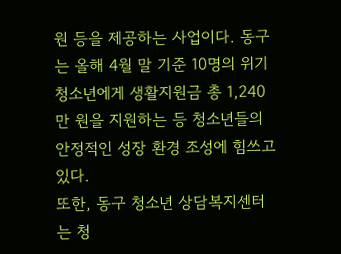원 등을 제공하는 사업이다. 동구는 올해 4월 말 기준 10명의 위기청소년에게 생활지원금 총 1,240만 원을 지원하는 등 청소년들의 안정적인 성장 환경 조성에 힘쓰고 있다.
또한, 동구 청소년 상담복지센터는 청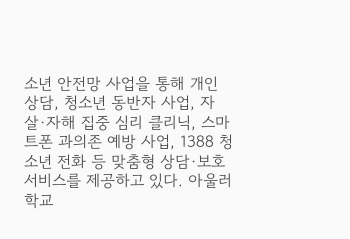소년 안전망 사업을 통해 개인 상담, 청소년 동반자 사업, 자살·자해 집중 심리 클리닉, 스마트폰 과의존 예방 사업, 1388 청소년 전화 등 맞춤형 상담·보호 서비스를 제공하고 있다. 아울러 학교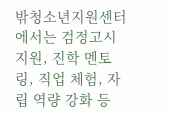밖청소년지원센터에서는 검정고시 지원, 진학 멘토링, 직업 체험, 자립 역량 강화 등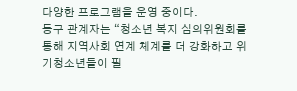다양한 프로그램을 운영 중이다.
동구 관계자는 “청소년 복지 심의위원회를 통해 지역사회 연계 체계를 더 강화하고 위기청소년들이 필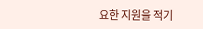요한 지원을 적기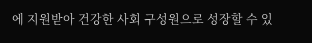에 지원받아 건강한 사회 구성원으로 성장할 수 있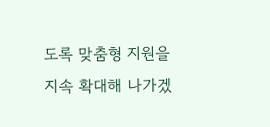도록 맞춤형 지원을 지속 확대해 나가겠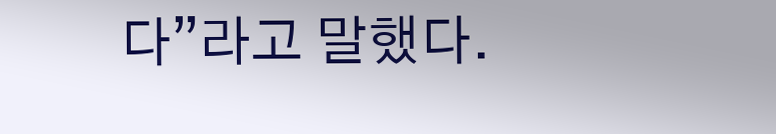다”라고 말했다.